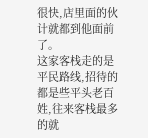很快,店里面的伙计就都到他面前了。
这家客栈走的是平民路线,招待的都是些平头老百姓,往来客栈最多的就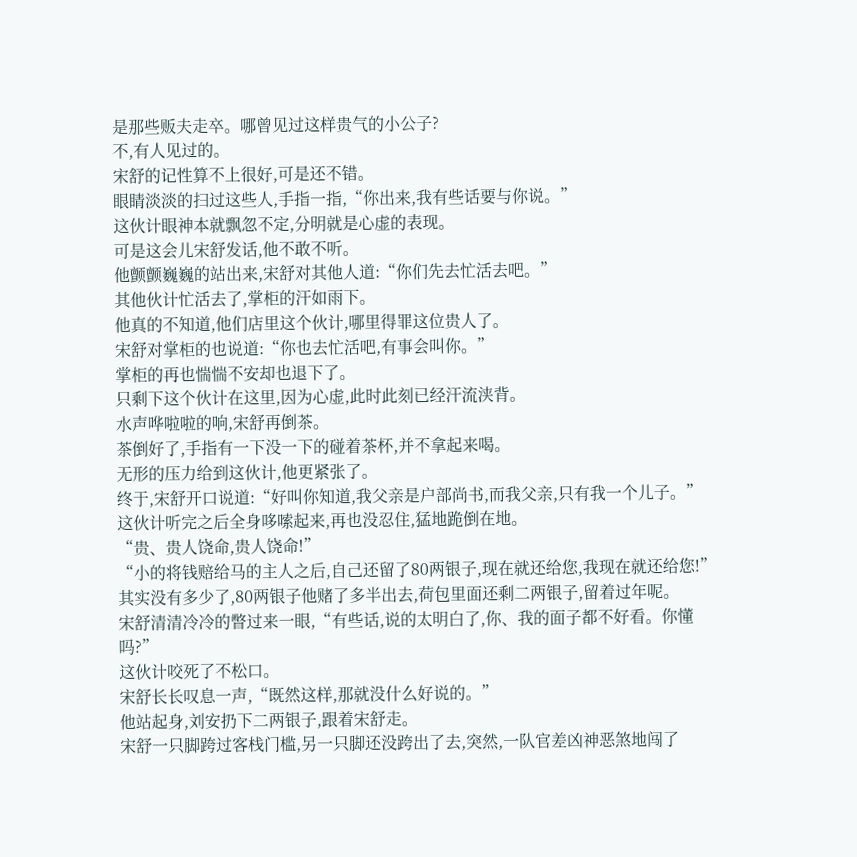是那些贩夫走卒。哪曾见过这样贵气的小公子?
不,有人见过的。
宋舒的记性算不上很好,可是还不错。
眼睛淡淡的扫过这些人,手指一指,“你出来,我有些话要与你说。”
这伙计眼神本就飘忽不定,分明就是心虚的表现。
可是这会儿宋舒发话,他不敢不听。
他颤颤巍巍的站出来,宋舒对其他人道:“你们先去忙活去吧。”
其他伙计忙活去了,掌柜的汗如雨下。
他真的不知道,他们店里这个伙计,哪里得罪这位贵人了。
宋舒对掌柜的也说道:“你也去忙活吧,有事会叫你。”
掌柜的再也惴惴不安却也退下了。
只剩下这个伙计在这里,因为心虚,此时此刻已经汗流浃背。
水声哗啦啦的响,宋舒再倒茶。
茶倒好了,手指有一下没一下的碰着茶杯,并不拿起来喝。
无形的压力给到这伙计,他更紧张了。
终于,宋舒开口说道:“好叫你知道,我父亲是户部尚书,而我父亲,只有我一个儿子。”
这伙计听完之后全身哆嗦起来,再也没忍住,猛地跪倒在地。
“贵、贵人饶命,贵人饶命!”
“小的将钱赔给马的主人之后,自己还留了80两银子,现在就还给您,我现在就还给您!”
其实没有多少了,80两银子他赌了多半出去,荷包里面还剩二两银子,留着过年呢。
宋舒清清冷冷的瞥过来一眼,“有些话,说的太明白了,你、我的面子都不好看。你懂吗?”
这伙计咬死了不松口。
宋舒长长叹息一声,“既然这样,那就没什么好说的。”
他站起身,刘安扔下二两银子,跟着宋舒走。
宋舒一只脚跨过客栈门槛,另一只脚还没跨出了去,突然,一队官差凶神恶煞地闯了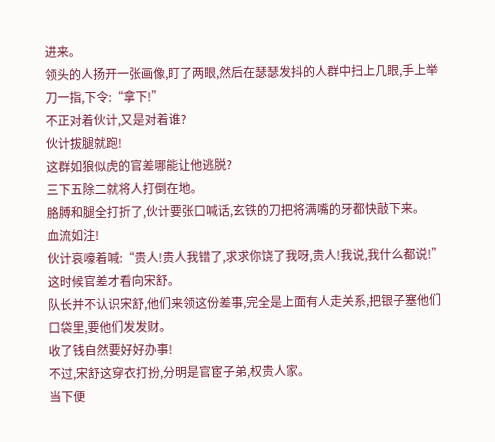进来。
领头的人扬开一张画像,盯了两眼,然后在瑟瑟发抖的人群中扫上几眼,手上举刀一指,下令:“拿下!”
不正对着伙计,又是对着谁?
伙计拔腿就跑!
这群如狼似虎的官差哪能让他逃脱?
三下五除二就将人打倒在地。
胳膊和腿全打折了,伙计要张口喊话,玄铁的刀把将满嘴的牙都快敲下来。
血流如注!
伙计哀嚎着喊:“贵人!贵人我错了,求求你饶了我呀,贵人!我说,我什么都说!”
这时候官差才看向宋舒。
队长并不认识宋舒,他们来领这份差事,完全是上面有人走关系,把银子塞他们口袋里,要他们发发财。
收了钱自然要好好办事!
不过,宋舒这穿衣打扮,分明是官宦子弟,权贵人家。
当下便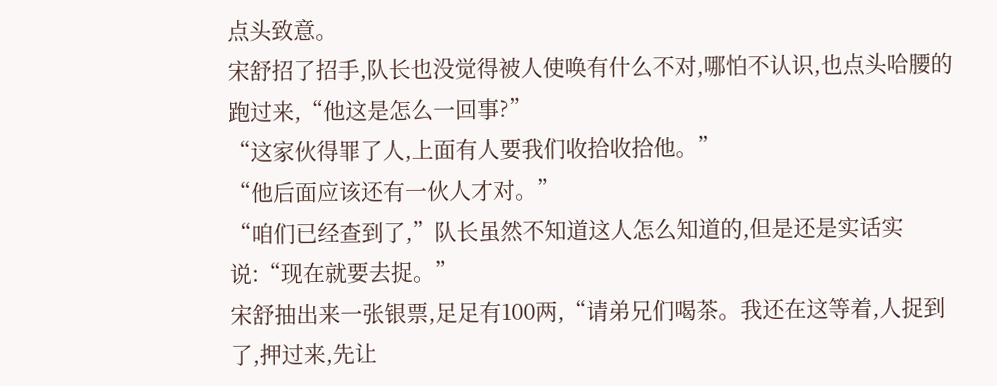点头致意。
宋舒招了招手,队长也没觉得被人使唤有什么不对,哪怕不认识,也点头哈腰的跑过来,“他这是怎么一回事?”
“这家伙得罪了人,上面有人要我们收拾收拾他。”
“他后面应该还有一伙人才对。”
“咱们已经查到了,”队长虽然不知道这人怎么知道的,但是还是实话实说:“现在就要去捉。”
宋舒抽出来一张银票,足足有100两,“请弟兄们喝茶。我还在这等着,人捉到了,押过来,先让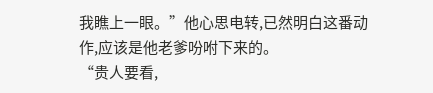我瞧上一眼。”他心思电转,已然明白这番动作,应该是他老爹吩咐下来的。
“贵人要看,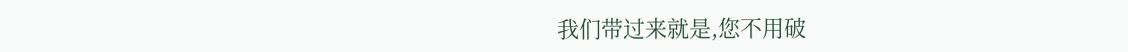我们带过来就是,您不用破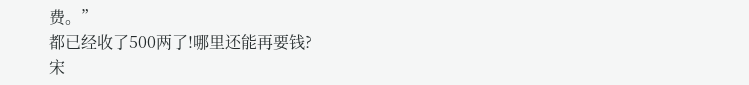费。”
都已经收了500两了!哪里还能再要钱?
宋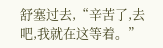舒塞过去,“辛苦了,去吧,我就在这等着。”